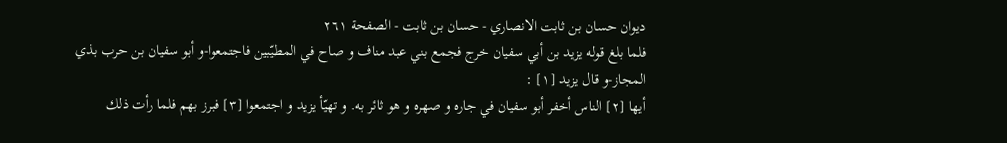ديوان حسان بن ثابت الانصاري - حسان بن ثابت - الصفحة ٢٦١
فلما بلغ قوله يزيد بن أبي سفيان خرج فجمع بني عبد مناف و صاح في المطيّبين فاجتمعوا-و أبو سفيان بن حرب بذي المجاز-و قال يزيد [١] :
أيها [٢] الناس أخفر أبو سفيان في جاره و صهره و هو ثائر به. و تهيّأ يزيد و اجتمعوا [٣] فبرز بهم فلما رأت ذلك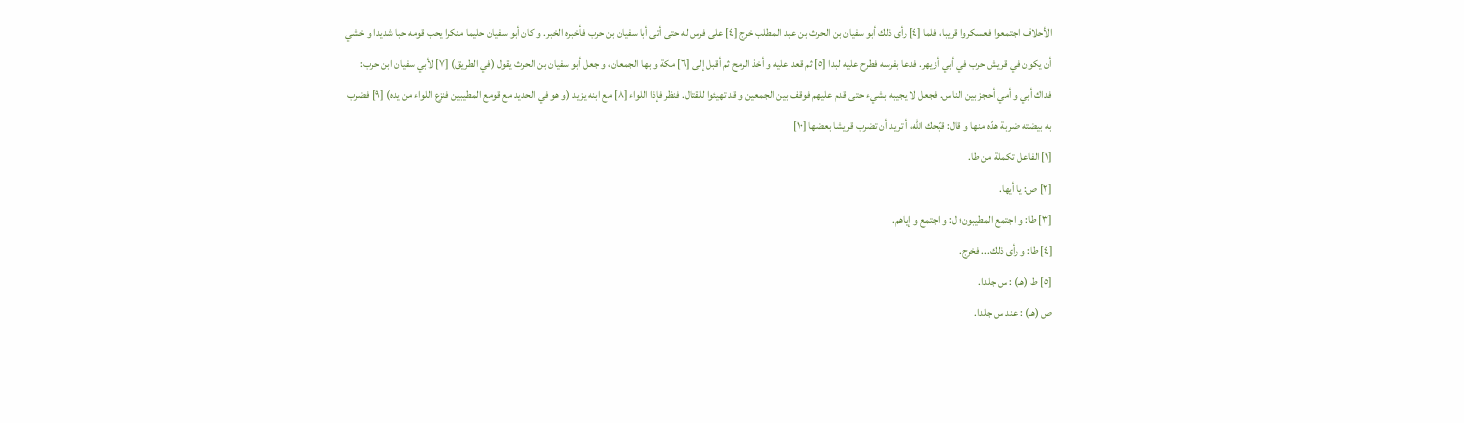الأحلاف اجتمعوا فعسكروا قريبا، فلما [٤] رأى ذلك أبو سفيان بن الحرث بن عبد المطلب خرج [٤] على فرس له حتى أتى أبا سفيان بن حرب فأخبره الخبر. و كان أبو سفيان حليما منكرا يحب قومه حبا شديدا و خشي أن يكون في قريش حرب في أبي أزيهر. فدعا بفرسه فطرح عليه لبدا [٥] ثم قعد عليه و أخذ الرمح ثم أقبل إلى [٦] مكة و بها الجمعان، و جعل أبو سفيان بن الحرث يقول (في الطريق) [٧] لأبي سفيان ابن حرب: فداك أبي و أمي أحجز بين الناس. فجعل لا يجيبه بشيء حتى قدم عليهم فوقف بين الجمعين و قد تهيئوا للقتال. فنظر فإذا اللواء [٨] مع ابنه يزيد (و هو في الحديد مع قومع المطيبين فنزع اللواء من يده) [٩] فضرب به بيضته ضربة هدّه منها و قال: قبّحك اللّه، أ تريد أن تضرب قريشا بعضها [١٠]
[١] الفاعل تكملة من طا.
[٢] ص: يا أيها.
[٣] طا: و اجتمع المطيبون؛ ل: و اجتمع و إياهم.
[٤] طا: و رأى ذلك... فخرج.
[٥] ط (هـ) : س جلدا.
ص (هـ) : عند س جلدا.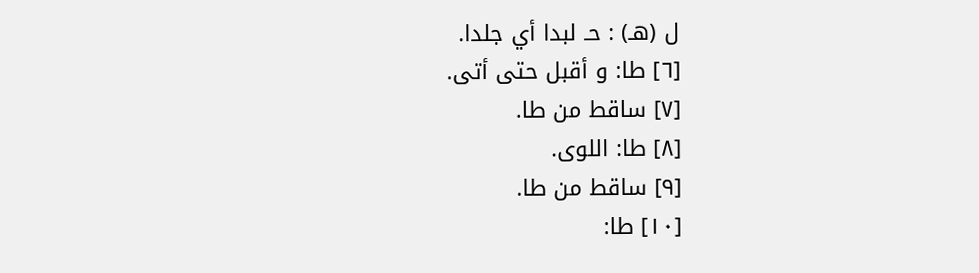ل (هـ) : حـ لبدا أي جلدا.
[٦] طا: و أقبل حتى أتى.
[٧] ساقط من طا.
[٨] طا: اللوى.
[٩] ساقط من طا.
[١٠] طا: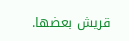قريش بعضها.